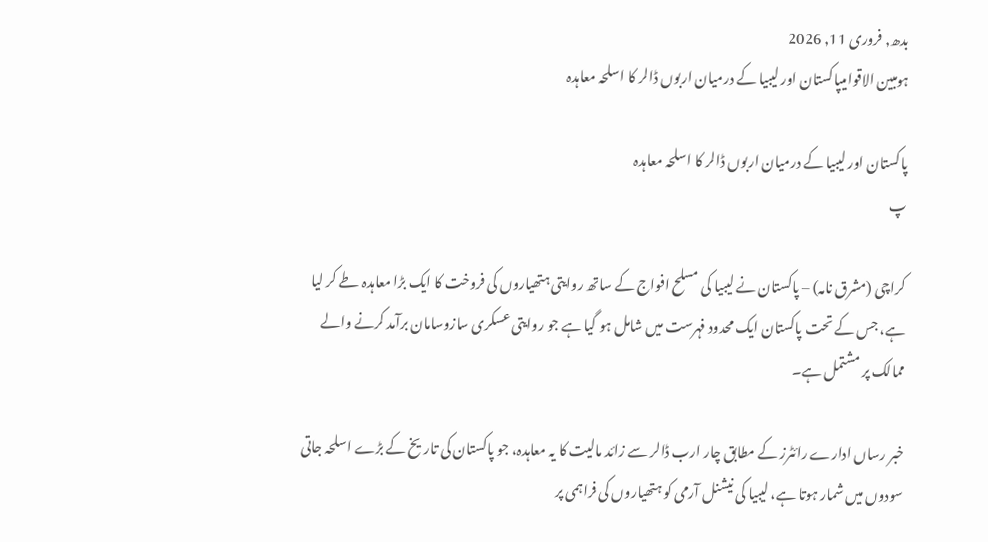بدھ, فروری 11, 2026
ہومبین الاقوامیپاکستان اور لیبیا کے درمیان اربوں ڈالر کا اسلحہ معاہدہ

پاکستان اور لیبیا کے درمیان اربوں ڈالر کا اسلحہ معاہدہ
پ

کراچی (مشرق نامہ) – پاکستان نے لیبیا کی مسلح افواج کے ساتھ روایتی ہتھیاروں کی فروخت کا ایک بڑا معاہدہ طے کر لیا ہے، جس کے تحت پاکستان ایک محدود فہرست میں شامل ہو گیا ہے جو روایتی عسکری سازوسامان برآمد کرنے والے ممالک پر مشتمل ہے۔

خبر رساں ادارے رائٹرز کے مطابق چار ارب ڈالر سے زائد مالیت کا یہ معاہدہ، جو پاکستان کی تاریخ کے بڑے اسلحہ جاتی سودوں میں شمار ہوتا ہے، لیبیا کی نیشنل آرمی کو ہتھیاروں کی فراہمی پر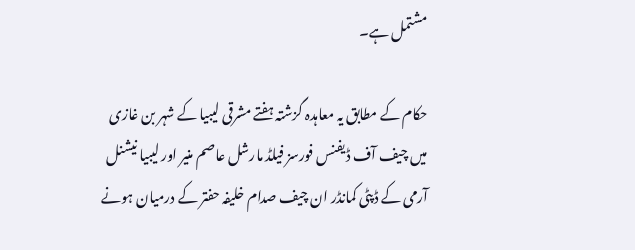مشتمل ہے۔

حکام کے مطابق یہ معاہدہ گزشتہ ہفتے مشرقی لیبیا کے شہر بن غازی میں چیف آف ڈیفنس فورسز فیلڈ مارشل عاصم منیر اور لیبیا نیشنل آرمی کے ڈپٹی کمانڈر ان چیف صدام خلیفہ حفتر کے درمیان ہونے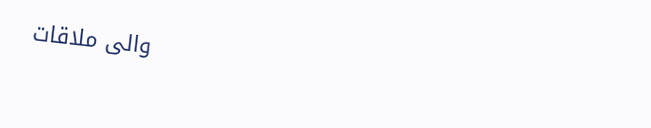والی ملاقات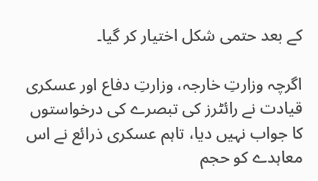کے بعد حتمی شکل اختیار کر گیا۔

اگرچہ وزارتِ خارجہ، وزارتِ دفاع اور عسکری قیادت نے رائٹرز کی تبصرے کی درخواستوں کا جواب نہیں دیا، تاہم عسکری ذرائع نے اس معاہدے کو حجم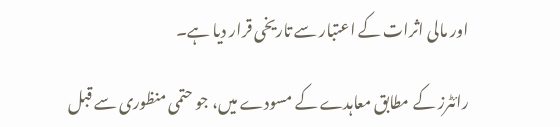اور مالی اثرات کے اعتبار سے تاریخی قرار دیا ہے۔

رائٹرز کے مطابق معاہدے کے مسودے میں، جو حتمی منظوری سے قبل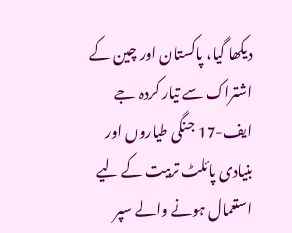دیکھا گیا، پاکستان اور چین کے اشتراک سے تیار کردہ جے ایف-17 جنگی طیاروں اور بنیادی پائلٹ تربیت کے لیے استعمال ہونے والے سپر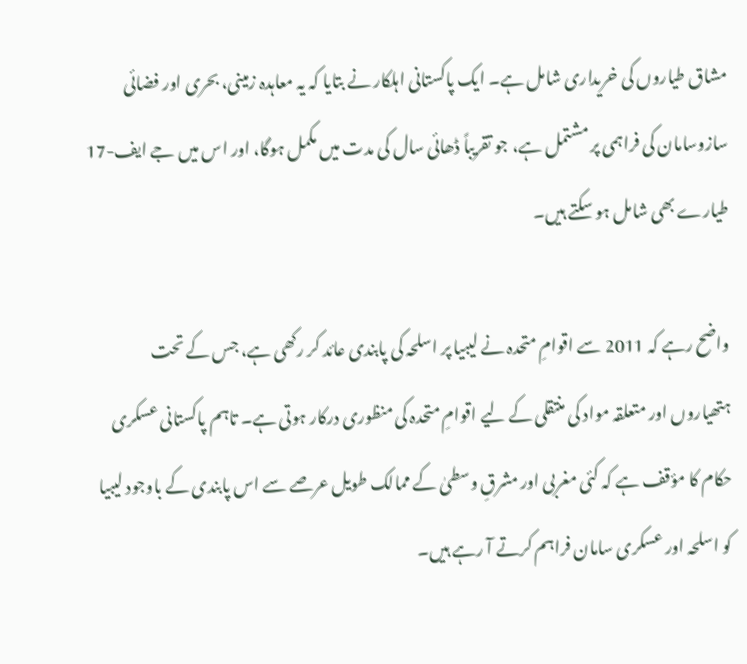مشاق طیاروں کی خریداری شامل ہے۔ ایک پاکستانی اہلکار نے بتایا کہ یہ معاہدہ زمینی، بحری اور فضائی سازوسامان کی فراہمی پر مشتمل ہے، جو تقریباً ڈھائی سال کی مدت میں مکمل ہوگا، اور اس میں جے ایف-17 طیارے بھی شامل ہو سکتے ہیں۔

واضح رہے کہ 2011 سے اقوامِ متحدہ نے لیبیا پر اسلحہ کی پابندی عائد کر رکھی ہے، جس کے تحت ہتھیاروں اور متعلقہ مواد کی منتقلی کے لیے اقوامِ متحدہ کی منظوری درکار ہوتی ہے۔ تاہم پاکستانی عسکری حکام کا مؤقف ہے کہ کئی مغربی اور مشرقِ وسطیٰ کے ممالک طویل عرصے سے اس پابندی کے باوجود لیبیا کو اسلحہ اور عسکری سامان فراہم کرتے آ رہے ہیں۔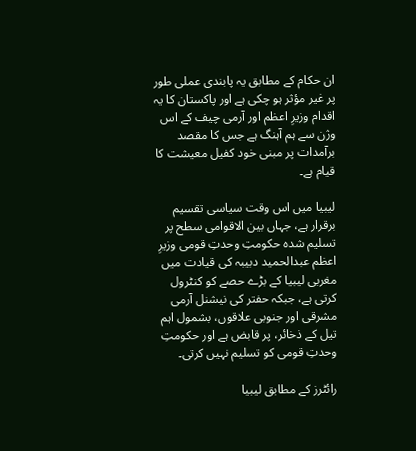ان حکام کے مطابق یہ پابندی عملی طور پر غیر مؤثر ہو چکی ہے اور پاکستان کا یہ اقدام وزیرِ اعظم اور آرمی چیف کے اس وژن سے ہم آہنگ ہے جس کا مقصد برآمدات پر مبنی خود کفیل معیشت کا قیام ہے۔

لیبیا میں اس وقت سیاسی تقسیم برقرار ہے، جہاں بین الاقوامی سطح پر تسلیم شدہ حکومتِ وحدتِ قومی وزیرِ اعظم عبدالحمید دبیبہ کی قیادت میں مغربی لیبیا کے بڑے حصے کو کنٹرول کرتی ہے، جبکہ حفتر کی نیشنل آرمی مشرقی اور جنوبی علاقوں، بشمول اہم تیل کے ذخائر، پر قابض ہے اور حکومتِ وحدتِ قومی کو تسلیم نہیں کرتی۔

رائٹرز کے مطابق لیبیا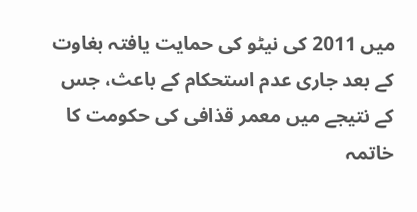میں 2011 کی نیٹو کی حمایت یافتہ بغاوت کے بعد جاری عدم استحکام کے باعث، جس کے نتیجے میں معمر قذافی کی حکومت کا خاتمہ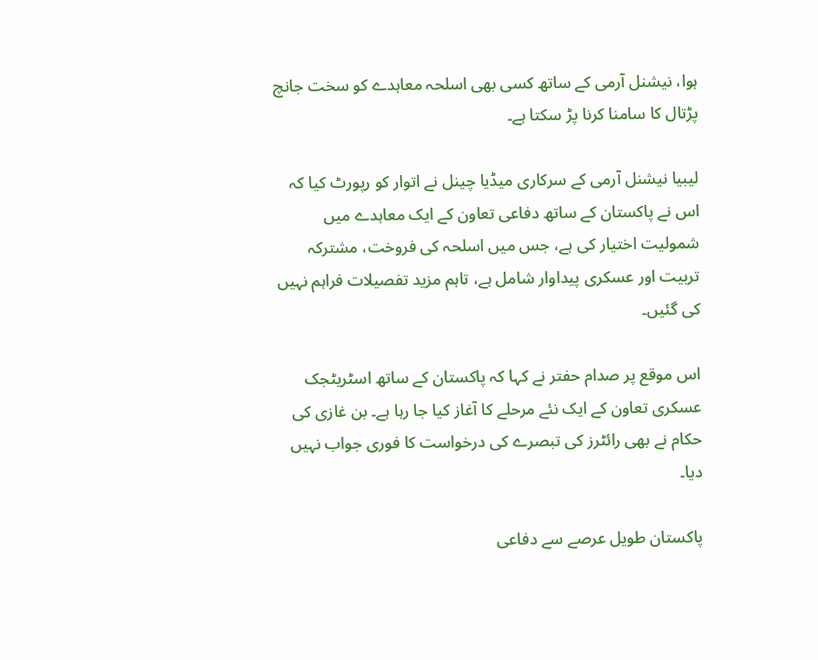ہوا، نیشنل آرمی کے ساتھ کسی بھی اسلحہ معاہدے کو سخت جانچ پڑتال کا سامنا کرنا پڑ سکتا ہے۔

لیبیا نیشنل آرمی کے سرکاری میڈیا چینل نے اتوار کو رپورٹ کیا کہ اس نے پاکستان کے ساتھ دفاعی تعاون کے ایک معاہدے میں شمولیت اختیار کی ہے، جس میں اسلحہ کی فروخت، مشترکہ تربیت اور عسکری پیداوار شامل ہے، تاہم مزید تفصیلات فراہم نہیں کی گئیں۔

اس موقع پر صدام حفتر نے کہا کہ پاکستان کے ساتھ اسٹریٹجک عسکری تعاون کے ایک نئے مرحلے کا آغاز کیا جا رہا ہے۔ بن غازی کی حکام نے بھی رائٹرز کی تبصرے کی درخواست کا فوری جواب نہیں دیا۔

پاکستان طویل عرصے سے دفاعی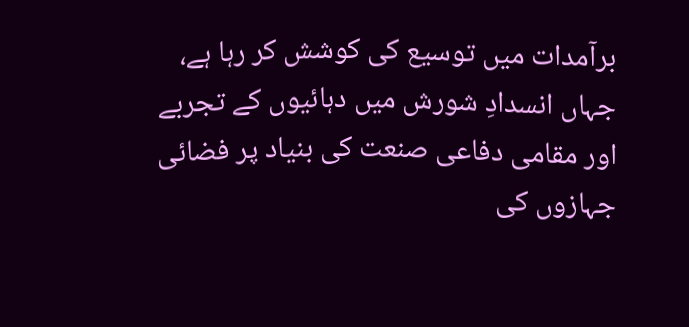برآمدات میں توسیع کی کوشش کر رہا ہے، جہاں انسدادِ شورش میں دہائیوں کے تجربے اور مقامی دفاعی صنعت کی بنیاد پر فضائی جہازوں کی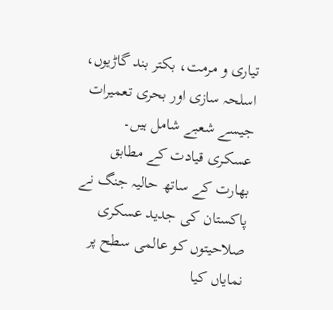تیاری و مرمت، بکتر بند گاڑیوں، اسلحہ سازی اور بحری تعمیرات جیسے شعبے شامل ہیں۔ عسکری قیادت کے مطابق بھارت کے ساتھ حالیہ جنگ نے پاکستان کی جدید عسکری صلاحیتوں کو عالمی سطح پر نمایاں کیا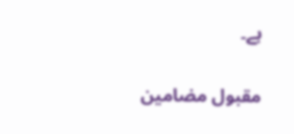ہے۔

مقبول مضامین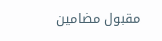مقبول مضامین